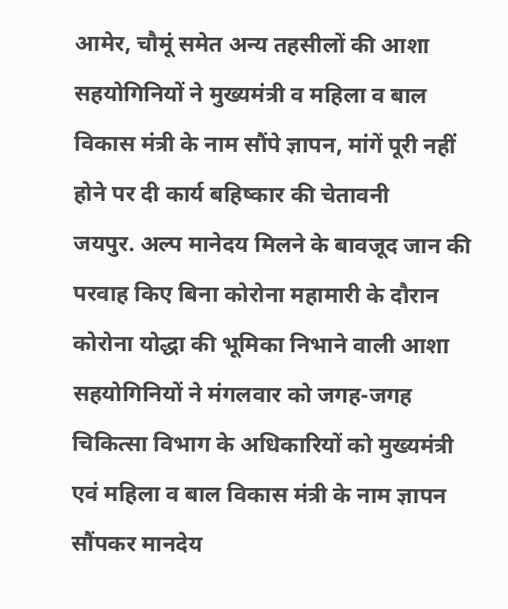आमेर, चौमूं समेत अन्य तहसीलों की आशा सहयोगिनियों ने मुख्यमंत्री व महिला व बाल विकास मंत्री के नाम सौंपे ज्ञापन, मांगें पूरी नहीं होने पर दी कार्य बहिष्कार की चेतावनी
जयपुर. अल्प मानेदय मिलने के बावजूद जान की परवाह किए बिना कोरोना महामारी के दौरान कोरोना योद्धा की भूमिका निभाने वाली आशा सहयोगिनियों ने मंगलवार को जगह-जगह चिकित्सा विभाग के अधिकारियों को मुख्यमंत्री एवं महिला व बाल विकास मंत्री के नाम ज्ञापन सौंपकर मानदेय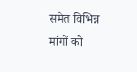समेत विभिन्न मांगों को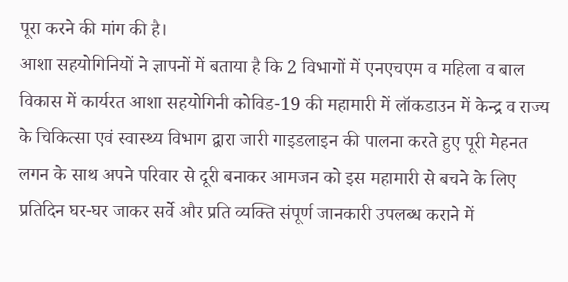पूरा करने की मांग की है।
आशा सहयोगिनियों ने ज्ञापनों में बताया है कि 2 विभागों में एनएचएम व महिला व बाल विकास में कार्यरत आशा सहयोगिनी कोविड-19 की महामारी में लॉकडाउन में केन्द्र व राज्य के चिकित्सा एवं स्वास्थ्य विभाग द्वारा जारी गाइडलाइन की पालना करते हुए पूरी मेहनत लगन के साथ अपने परिवार से दूरी बनाकर आमजन को इस महामारी से बचने के लिए प्रतिदिन घर-घर जाकर सर्वे और प्रति व्यक्ति संपूर्ण जानकारी उपलब्ध कराने में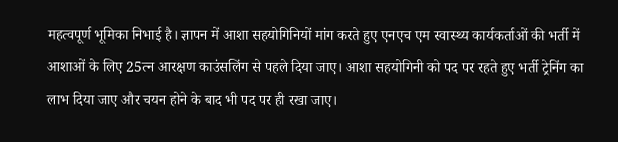महत्वपूर्ण भूमिका निभाई है। ज्ञापन में आशा सहयोगिनियों मांग करते हुए एनएच एम स्वास्थ्य कार्यकर्ताओं की भर्ती में आशाओं के लिए 25त्न आरक्षण काउंसलिंग से पहले दिया जाए। आशा सहयोगिनी को पद पर रहते हुए भर्ती ट्रेनिंग का लाभ दिया जाए और चयन होने के बाद भी पद पर ही रखा जाए।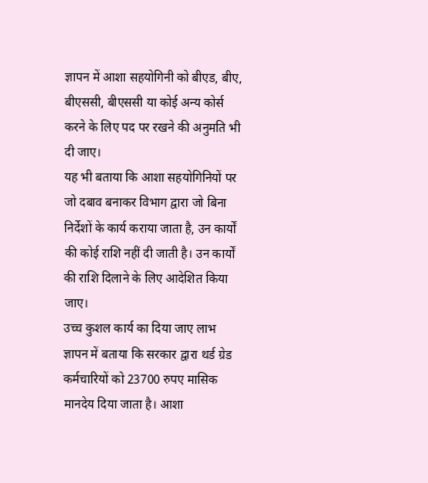ज्ञापन में आशा सहयोगिनी को बीएड, बीए, बीएससी, बीएससी या कोई अन्य कोर्स करने के लिए पद पर रखने की अनुमति भी दी जाए।
यह भी बताया कि आशा सहयोगिनियों पर जो दबाव बनाकर विभाग द्वारा जो बिना निर्देशों के कार्य कराया जाता है, उन कार्यों की कोई राशि नहीं दी जाती है। उन कार्यों की राशि दिलाने के लिए आदेशित किया जाए।
उच्च कुशल कार्य का दिया जाए लाभ
ज्ञापन में बताया कि सरकार द्वारा थर्ड ग्रेड कर्मचारियों को 23700 रुपए मासिक मानदेय दिया जाता है। आशा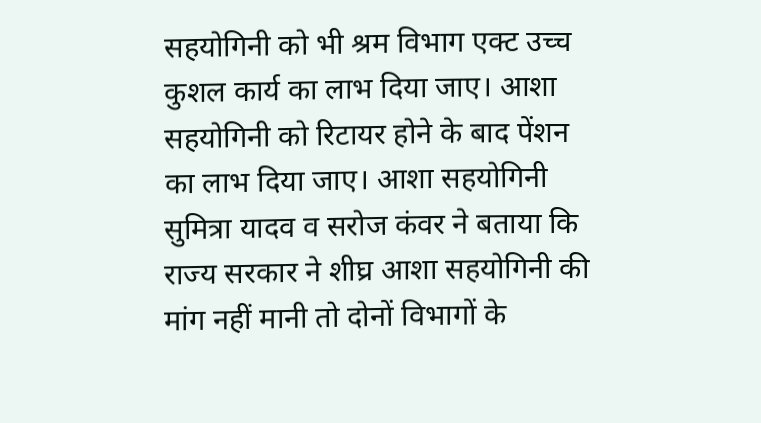सहयोगिनी को भी श्रम विभाग एक्ट उच्च कुशल कार्य का लाभ दिया जाए। आशा सहयोगिनी को रिटायर होने के बाद पेंशन का लाभ दिया जाए। आशा सहयोगिनी सुमित्रा यादव व सरोज कंवर ने बताया कि राज्य सरकार ने शीघ्र आशा सहयोगिनी की मांग नहीं मानी तो दोनों विभागों के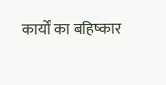कार्यों का बहिष्कार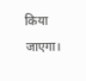किया जाएगा।